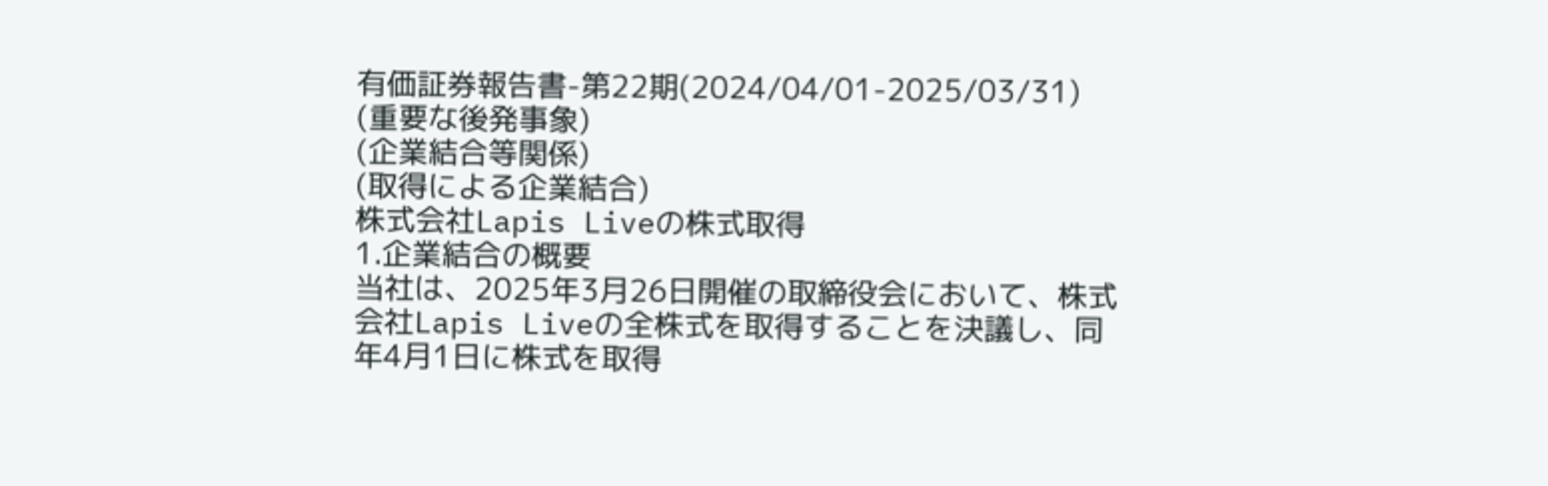有価証券報告書-第22期(2024/04/01-2025/03/31)
(重要な後発事象)
(企業結合等関係)
(取得による企業結合)
株式会社Lapis Liveの株式取得
1.企業結合の概要
当社は、2025年3月26日開催の取締役会において、株式会社Lapis Liveの全株式を取得することを決議し、同年4月1日に株式を取得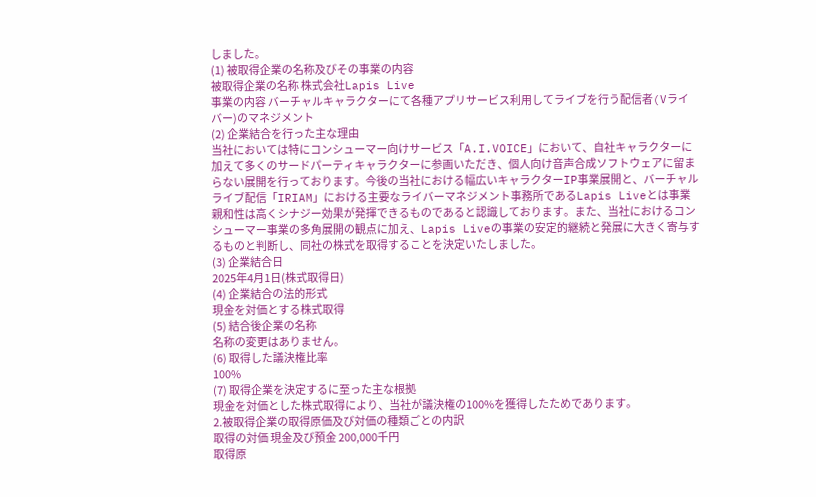しました。
(1) 被取得企業の名称及びその事業の内容
被取得企業の名称 株式会社Lapis Live
事業の内容 バーチャルキャラクターにて各種アプリサービス利用してライブを行う配信者(Vライバー)のマネジメント
(2) 企業結合を行った主な理由
当社においては特にコンシューマー向けサービス「A.I.VOICE」において、自社キャラクターに加えて多くのサードパーティキャラクターに参画いただき、個人向け音声合成ソフトウェアに留まらない展開を行っております。今後の当社における幅広いキャラクターIP事業展開と、バーチャルライブ配信「IRIAM」における主要なライバーマネジメント事務所であるLapis Liveとは事業親和性は高くシナジー効果が発揮できるものであると認識しております。また、当社におけるコンシューマー事業の多角展開の観点に加え、Lapis Liveの事業の安定的継続と発展に大きく寄与するものと判断し、同社の株式を取得することを決定いたしました。
(3) 企業結合日
2025年4月1日(株式取得日)
(4) 企業結合の法的形式
現金を対価とする株式取得
(5) 結合後企業の名称
名称の変更はありません。
(6) 取得した議決権比率
100%
(7) 取得企業を決定するに至った主な根拠
現金を対価とした株式取得により、当社が議決権の100%を獲得したためであります。
2.被取得企業の取得原価及び対価の種類ごとの内訳
取得の対価 現金及び預金 200,000千円
取得原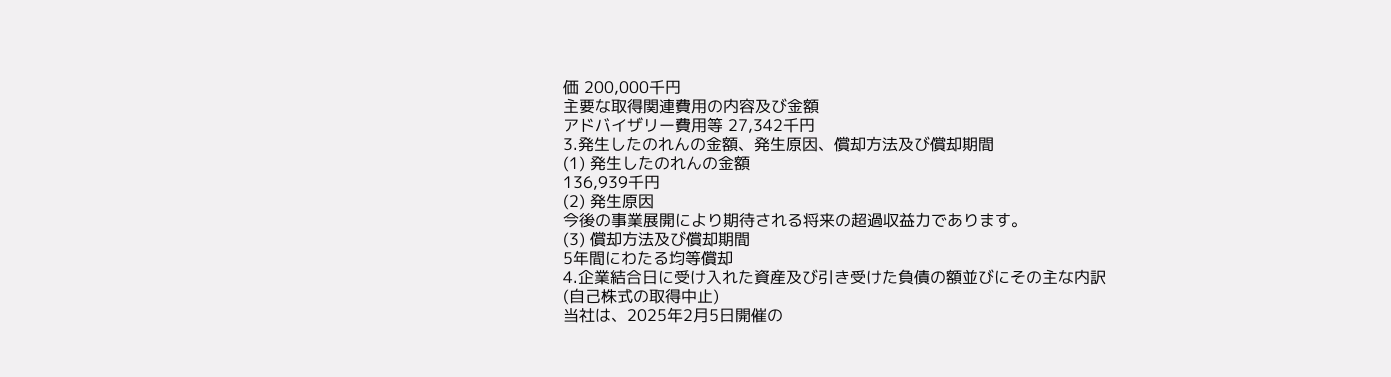価 200,000千円
主要な取得関連費用の内容及び金額
アドバイザリー費用等 27,342千円
3.発生したのれんの金額、発生原因、償却方法及び償却期間
(1) 発生したのれんの金額
136,939千円
(2) 発生原因
今後の事業展開により期待される将来の超過収益力であります。
(3) 償却方法及び償却期間
5年間にわたる均等償却
4.企業結合日に受け入れた資産及び引き受けた負債の額並びにその主な内訳
(自己株式の取得中止)
当社は、2025年2月5日開催の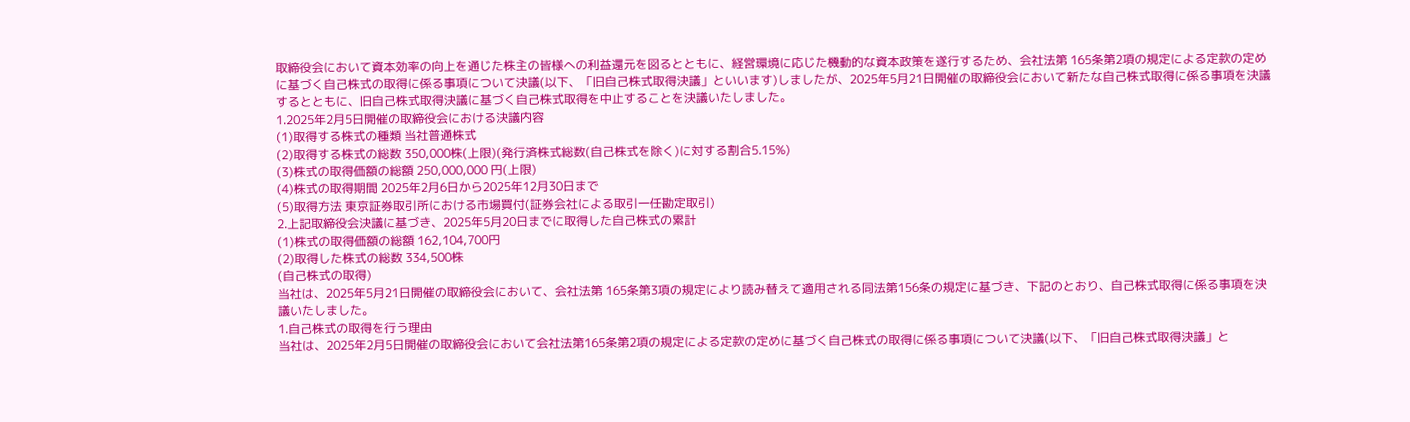取締役会において資本効率の向上を通じた株主の皆様への利益還元を図るとともに、経営環境に応じた機動的な資本政策を遂行するため、会社法第 165条第2項の規定による定款の定めに基づく自己株式の取得に係る事項について決議(以下、「旧自己株式取得決議」といいます)しましたが、2025年5月21日開催の取締役会において新たな自己株式取得に係る事項を決議するとともに、旧自己株式取得決議に基づく自己株式取得を中止することを決議いたしました。
1.2025年2月5日開催の取締役会における決議内容
(1)取得する株式の種類 当社普通株式
(2)取得する株式の総数 350,000株(上限)(発行済株式総数(自己株式を除く)に対する割合5.15%)
(3)株式の取得価額の総額 250,000,000 円(上限)
(4)株式の取得期間 2025年2月6日から2025年12月30日まで
(5)取得方法 東京証券取引所における市場買付(証券会社による取引一任勘定取引)
2.上記取締役会決議に基づき、2025年5月20日までに取得した自己株式の累計
(1)株式の取得価額の総額 162,104,700円
(2)取得した株式の総数 334,500株
(自己株式の取得)
当社は、2025年5月21日開催の取締役会において、会社法第 165条第3項の規定により読み替えて適用される同法第156条の規定に基づき、下記のとおり、自己株式取得に係る事項を決議いたしました。
1.自己株式の取得を行う理由
当社は、2025年2月5日開催の取締役会において会社法第165条第2項の規定による定款の定めに基づく自己株式の取得に係る事項について決議(以下、「旧自己株式取得決議」と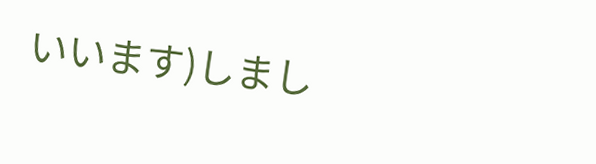いいます)しまし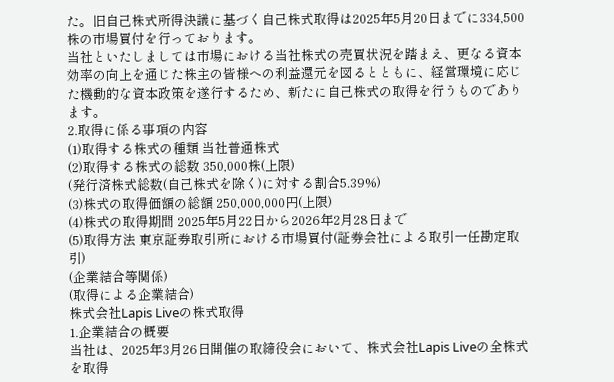た。旧自己株式所得決議に基づく自己株式取得は2025年5月20日までに334,500株の市場買付を行っております。
当社といたしましては市場における当社株式の売買状況を踏まえ、更なる資本効率の向上を通じた株主の皆様への利益還元を図るとともに、経営環境に応じた機動的な資本政策を遂行するため、新たに自己株式の取得を行うものであります。
2.取得に係る事項の内容
(1)取得する株式の種類 当社普通株式
(2)取得する株式の総数 350,000株(上限)
(発行済株式総数(自己株式を除く)に対する割合5.39%)
(3)株式の取得価額の総額 250,000,000円(上限)
(4)株式の取得期間 2025年5月22日から2026年2月28日まで
(5)取得方法 東京証券取引所における市場買付(証券会社による取引一任勘定取引)
(企業結合等関係)
(取得による企業結合)
株式会社Lapis Liveの株式取得
1.企業結合の概要
当社は、2025年3月26日開催の取締役会において、株式会社Lapis Liveの全株式を取得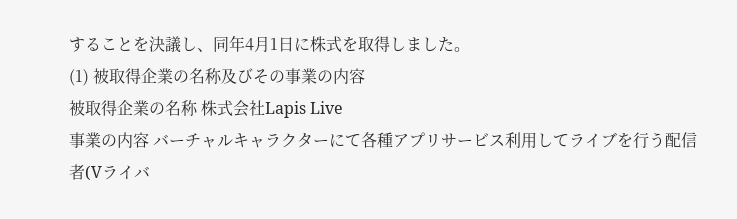することを決議し、同年4月1日に株式を取得しました。
(1) 被取得企業の名称及びその事業の内容
被取得企業の名称 株式会社Lapis Live
事業の内容 バーチャルキャラクターにて各種アプリサービス利用してライブを行う配信者(Vライバ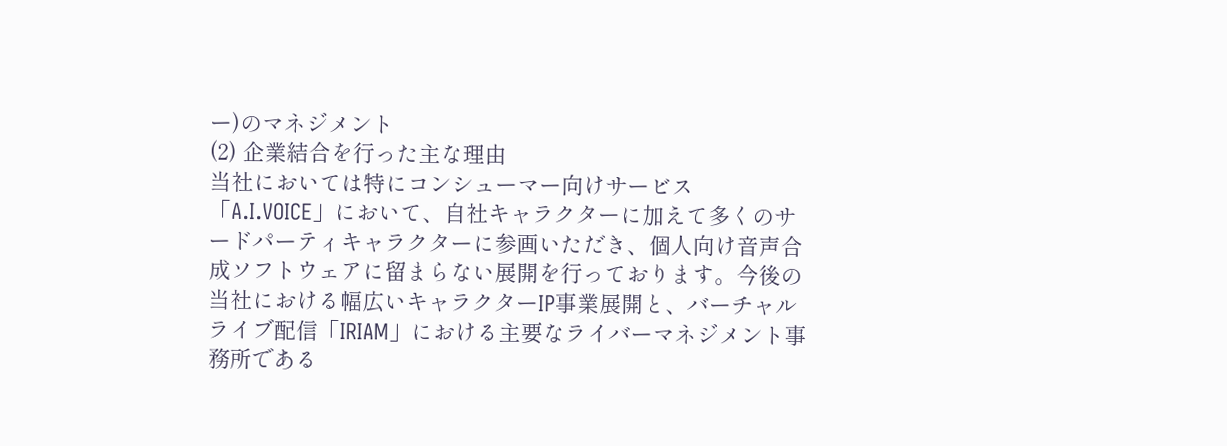ー)のマネジメント
(2) 企業結合を行った主な理由
当社においては特にコンシューマー向けサービス「A.I.VOICE」において、自社キャラクターに加えて多くのサードパーティキャラクターに参画いただき、個人向け音声合成ソフトウェアに留まらない展開を行っております。今後の当社における幅広いキャラクターIP事業展開と、バーチャルライブ配信「IRIAM」における主要なライバーマネジメント事務所である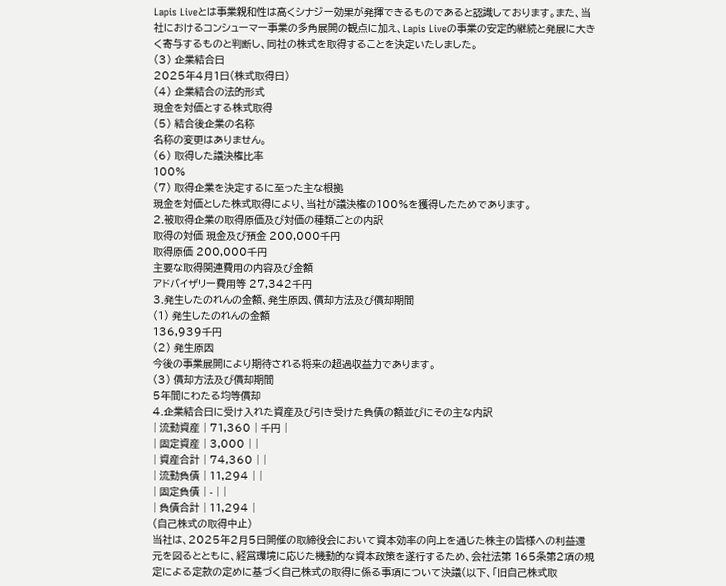Lapis Liveとは事業親和性は高くシナジー効果が発揮できるものであると認識しております。また、当社におけるコンシューマー事業の多角展開の観点に加え、Lapis Liveの事業の安定的継続と発展に大きく寄与するものと判断し、同社の株式を取得することを決定いたしました。
(3) 企業結合日
2025年4月1日(株式取得日)
(4) 企業結合の法的形式
現金を対価とする株式取得
(5) 結合後企業の名称
名称の変更はありません。
(6) 取得した議決権比率
100%
(7) 取得企業を決定するに至った主な根拠
現金を対価とした株式取得により、当社が議決権の100%を獲得したためであります。
2.被取得企業の取得原価及び対価の種類ごとの内訳
取得の対価 現金及び預金 200,000千円
取得原価 200,000千円
主要な取得関連費用の内容及び金額
アドバイザリー費用等 27,342千円
3.発生したのれんの金額、発生原因、償却方法及び償却期間
(1) 発生したのれんの金額
136,939千円
(2) 発生原因
今後の事業展開により期待される将来の超過収益力であります。
(3) 償却方法及び償却期間
5年間にわたる均等償却
4.企業結合日に受け入れた資産及び引き受けた負債の額並びにその主な内訳
| 流動資産 | 71,360 | 千円 |
| 固定資産 | 3,000 | |
| 資産合計 | 74,360 | |
| 流動負債 | 11,294 | |
| 固定負債 | - | |
| 負債合計 | 11,294 |
(自己株式の取得中止)
当社は、2025年2月5日開催の取締役会において資本効率の向上を通じた株主の皆様への利益還元を図るとともに、経営環境に応じた機動的な資本政策を遂行するため、会社法第 165条第2項の規定による定款の定めに基づく自己株式の取得に係る事項について決議(以下、「旧自己株式取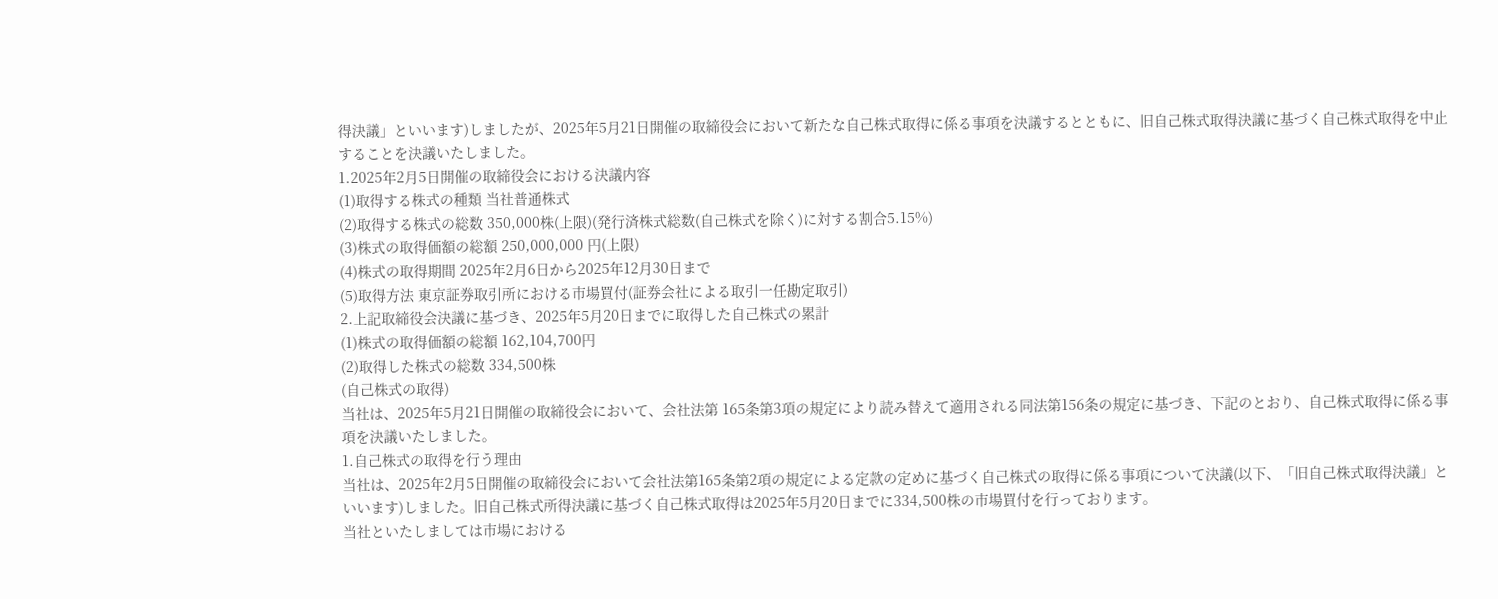得決議」といいます)しましたが、2025年5月21日開催の取締役会において新たな自己株式取得に係る事項を決議するとともに、旧自己株式取得決議に基づく自己株式取得を中止することを決議いたしました。
1.2025年2月5日開催の取締役会における決議内容
(1)取得する株式の種類 当社普通株式
(2)取得する株式の総数 350,000株(上限)(発行済株式総数(自己株式を除く)に対する割合5.15%)
(3)株式の取得価額の総額 250,000,000 円(上限)
(4)株式の取得期間 2025年2月6日から2025年12月30日まで
(5)取得方法 東京証券取引所における市場買付(証券会社による取引一任勘定取引)
2.上記取締役会決議に基づき、2025年5月20日までに取得した自己株式の累計
(1)株式の取得価額の総額 162,104,700円
(2)取得した株式の総数 334,500株
(自己株式の取得)
当社は、2025年5月21日開催の取締役会において、会社法第 165条第3項の規定により読み替えて適用される同法第156条の規定に基づき、下記のとおり、自己株式取得に係る事項を決議いたしました。
1.自己株式の取得を行う理由
当社は、2025年2月5日開催の取締役会において会社法第165条第2項の規定による定款の定めに基づく自己株式の取得に係る事項について決議(以下、「旧自己株式取得決議」といいます)しました。旧自己株式所得決議に基づく自己株式取得は2025年5月20日までに334,500株の市場買付を行っております。
当社といたしましては市場における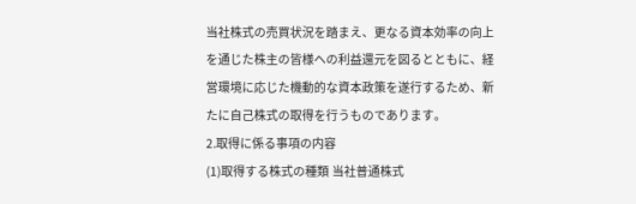当社株式の売買状況を踏まえ、更なる資本効率の向上を通じた株主の皆様への利益還元を図るとともに、経営環境に応じた機動的な資本政策を遂行するため、新たに自己株式の取得を行うものであります。
2.取得に係る事項の内容
(1)取得する株式の種類 当社普通株式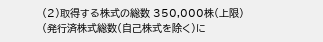(2)取得する株式の総数 350,000株(上限)
(発行済株式総数(自己株式を除く)に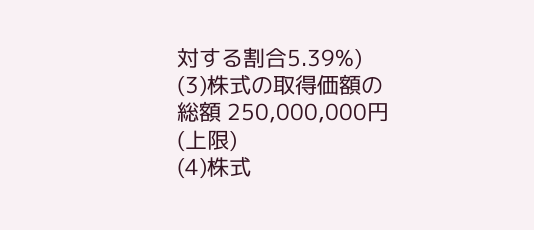対する割合5.39%)
(3)株式の取得価額の総額 250,000,000円(上限)
(4)株式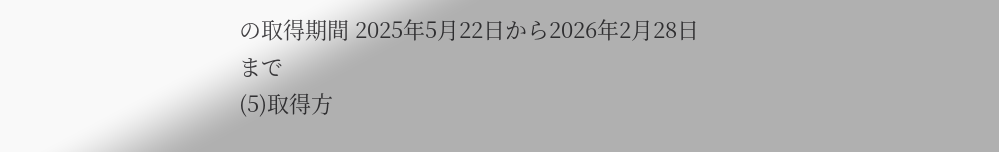の取得期間 2025年5月22日から2026年2月28日まで
(5)取得方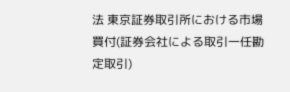法 東京証券取引所における市場買付(証券会社による取引一任勘定取引)